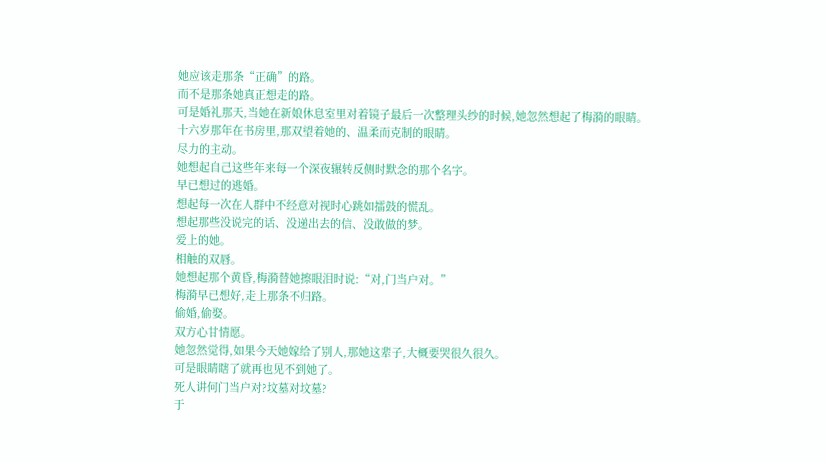她应该走那条“正确”的路。
而不是那条她真正想走的路。
可是婚礼那天,当她在新娘休息室里对着镜子最后一次整理头纱的时候,她忽然想起了梅漪的眼睛。
十六岁那年在书房里,那双望着她的、温柔而克制的眼睛。
尽力的主动。
她想起自己这些年来每一个深夜辗转反侧时默念的那个名字。
早已想过的逃婚。
想起每一次在人群中不经意对视时心跳如擂鼓的慌乱。
想起那些没说完的话、没递出去的信、没敢做的梦。
爱上的她。
相触的双唇。
她想起那个黄昏,梅漪替她擦眼泪时说:“对,门当户对。”
梅漪早已想好,走上那条不归路。
偷婚,偷娶。
双方心甘情愿。
她忽然觉得,如果今天她嫁给了别人,那她这辈子,大概要哭很久很久。
可是眼睛瞎了就再也见不到她了。
死人讲何门当户对?坟墓对坟墓?
于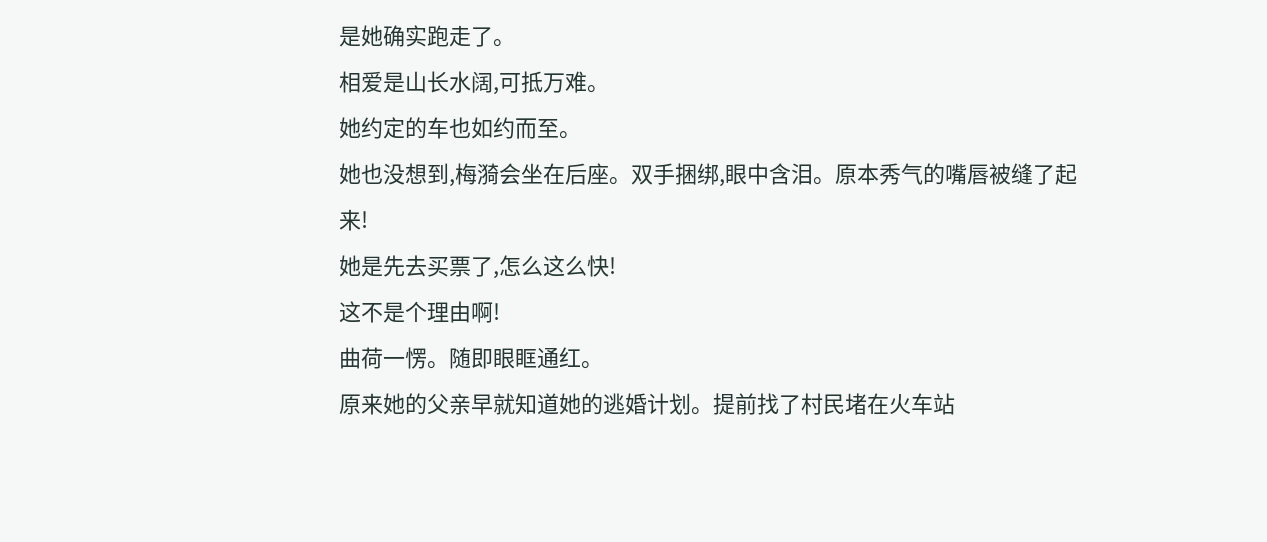是她确实跑走了。
相爱是山长水阔,可抵万难。
她约定的车也如约而至。
她也没想到,梅漪会坐在后座。双手捆绑,眼中含泪。原本秀气的嘴唇被缝了起来!
她是先去买票了,怎么这么快!
这不是个理由啊!
曲荷一愣。随即眼眶通红。
原来她的父亲早就知道她的逃婚计划。提前找了村民堵在火车站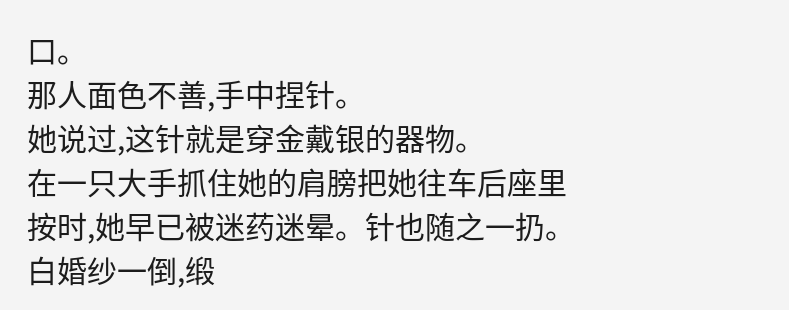口。
那人面色不善,手中捏针。
她说过,这针就是穿金戴银的器物。
在一只大手抓住她的肩膀把她往车后座里按时,她早已被迷药迷晕。针也随之一扔。
白婚纱一倒,缎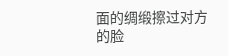面的绸缎擦过对方的脸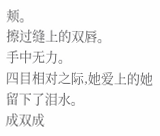颊。
擦过缝上的双唇。
手中无力。
四目相对之际,她爱上的她留下了泪水。
成双成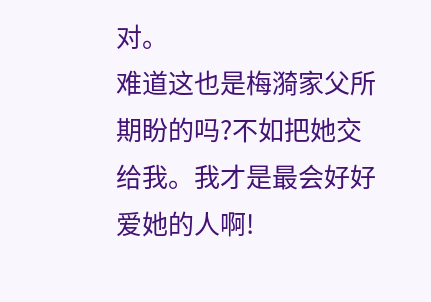对。
难道这也是梅漪家父所期盼的吗?不如把她交给我。我才是最会好好爱她的人啊!